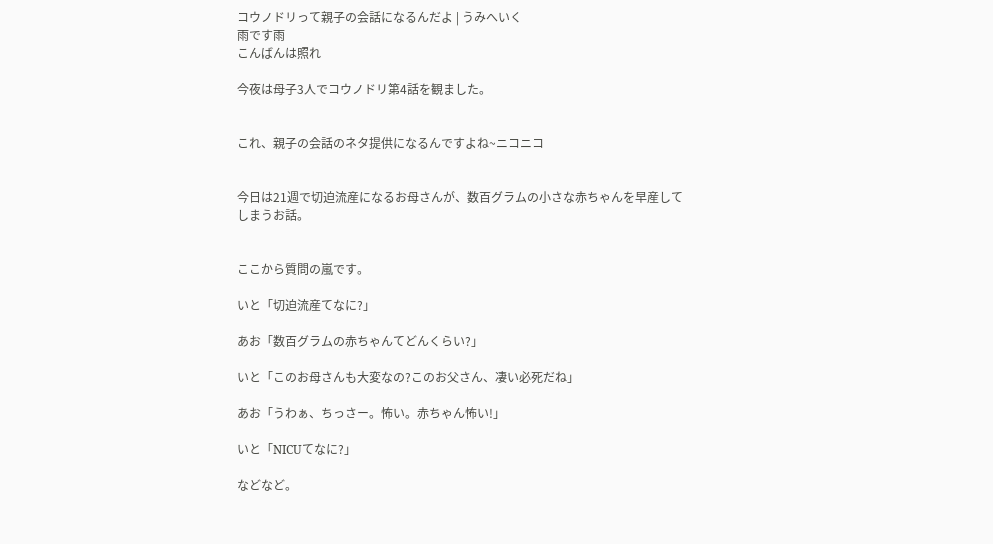コウノドリって親子の会話になるんだよ | うみへいく
雨です雨
こんばんは照れ

今夜は母子3人でコウノドリ第4話を観ました。


これ、親子の会話のネタ提供になるんですよね~ニコニコ


今日は21週で切迫流産になるお母さんが、数百グラムの小さな赤ちゃんを早産してしまうお話。


ここから質問の嵐です。

いと「切迫流産てなに?」

あお「数百グラムの赤ちゃんてどんくらい?」

いと「このお母さんも大変なの?このお父さん、凄い必死だね」

あお「うわぁ、ちっさー。怖い。赤ちゃん怖い!」

いと「NICUてなに?」

などなど。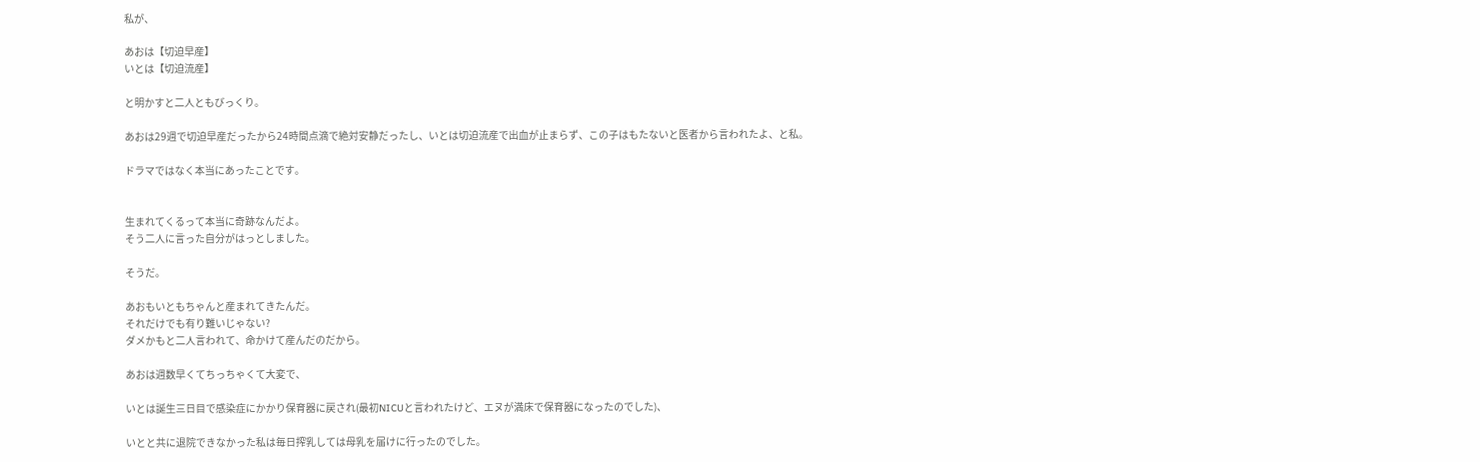私が、

あおは【切迫早産】
いとは【切迫流産】

と明かすと二人ともびっくり。

あおは29週で切迫早産だったから24時間点滴で絶対安静だったし、いとは切迫流産で出血が止まらず、この子はもたないと医者から言われたよ、と私。

ドラマではなく本当にあったことです。


生まれてくるって本当に奇跡なんだよ。
そう二人に言った自分がはっとしました。

そうだ。

あおもいともちゃんと産まれてきたんだ。
それだけでも有り難いじゃない?
ダメかもと二人言われて、命かけて産んだのだから。

あおは週数早くてちっちゃくて大変で、

いとは誕生三日目で感染症にかかり保育器に戻され(最初NICUと言われたけど、エヌが満床で保育器になったのでした)、

いとと共に退院できなかった私は毎日搾乳しては母乳を届けに行ったのでした。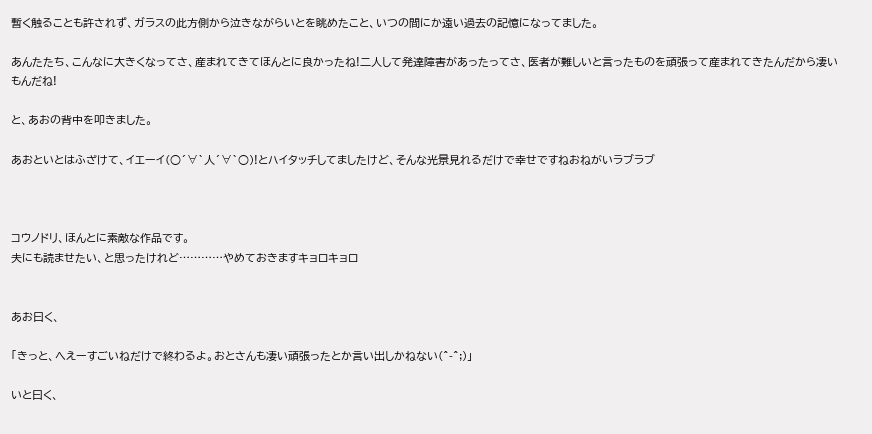暫く触ることも許されず、ガラスの此方側から泣きながらいとを眺めたこと、いつの間にか遠い過去の記憶になってました。

あんたたち、こんなに大きくなってさ、産まれてきてほんとに良かったね!二人して発達障害があったってさ、医者が難しいと言ったものを頑張って産まれてきたんだから凄いもんだね!

と、あおの背中を叩きました。

あおといとはふざけて、イエーイ(○´∀`人´∀`○)!とハイタッチしてましたけど、そんな光景見れるだけで幸せですねおねがいラブラブ



コウノドリ、ほんとに素敵な作品です。
夫にも読ませたい、と思ったけれど…………やめておきますキョロキョロ


あお曰く、

「きっと、へえーすごいねだけで終わるよ。おとさんも凄い頑張ったとか言い出しかねない(^-^;)」

いと曰く、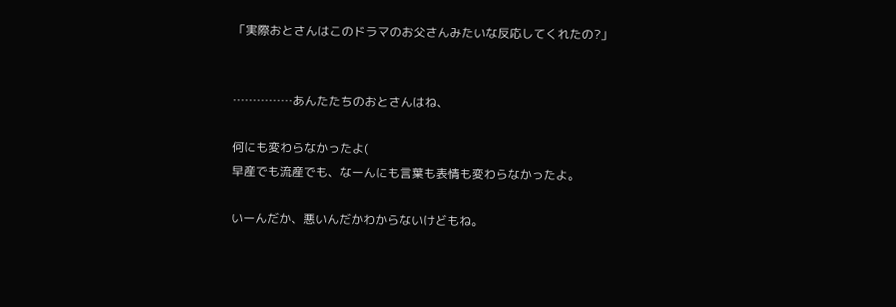「実際おとさんはこのドラマのお父さんみたいな反応してくれたの?」


……………あんたたちのおとさんはね、

何にも変わらなかったよ(
早産でも流産でも、なーんにも言葉も表情も変わらなかったよ。

いーんだか、悪いんだかわからないけどもね。